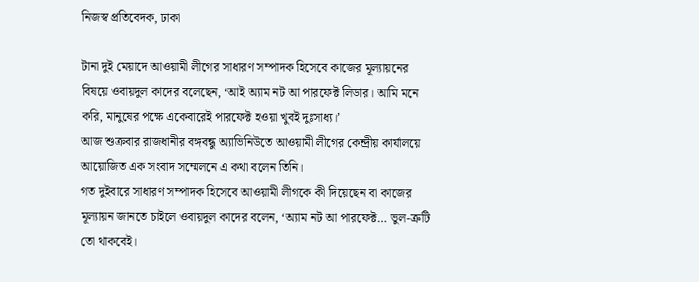নিজস্ব প্রতিবেদক, ঢাকা

টানা দুই মেয়াদে আওয়ামী লীগের সাধারণ সম্পাদক হিসেবে কাজের মূল্যায়নের বিষয়ে ওবায়দুল কাদের বলেছেন, ‘আই অ্যাম নট আ পারফেক্ট লিডার। আমি মনে করি, মানুষের পক্ষে একেবারেই পারফেক্ট হওয়া খুবই দুঃসাধ্য।’
আজ শুক্রবার রাজধানীর বঙ্গবন্ধু অ্যাভিনিউতে আওয়ামী লীগের কেন্দ্রীয় কার্যালয়ে আয়োজিত এক সংবাদ সম্মেলনে এ কথা বলেন তিনি।
গত দুইবারে সাধারণ সম্পাদক হিসেবে আওয়ামী লীগকে কী দিয়েছেন বা কাজের মূল্যায়ন জানতে চাইলে ওবায়দুল কাদের বলেন, ‘অ্যাম নট আ পারফেক্ট… ভুল-ত্রুটি তো থাকবেই।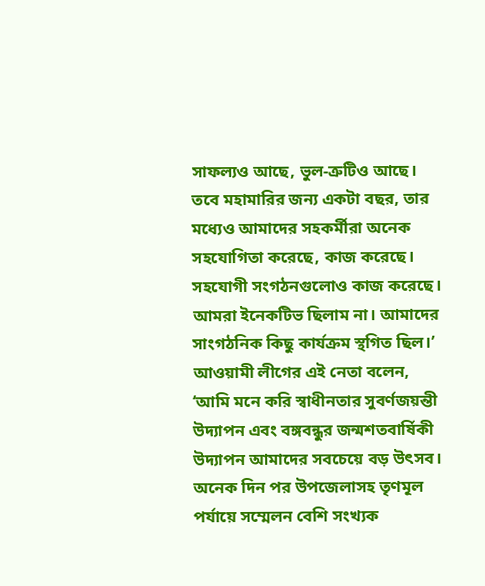সাফল্যও আছে, ভুল-ত্রুটিও আছে। তবে মহামারির জন্য একটা বছর, তার মধ্যেও আমাদের সহকর্মীরা অনেক সহযোগিতা করেছে, কাজ করেছে। সহযোগী সংগঠনগুলোও কাজ করেছে। আমরা ইনেকটিভ ছিলাম না। আমাদের সাংগঠনিক কিছু কার্যক্রম স্থগিত ছিল।’
আওয়ামী লীগের এই নেতা বলেন, ‘আমি মনে করি স্বাধীনতার সুবর্ণজয়ন্তী উদ্যাপন এবং বঙ্গবন্ধুর জন্মশতবার্ষিকী উদ্যাপন আমাদের সবচেয়ে বড় উৎসব। অনেক দিন পর উপজেলাসহ তৃণমূল পর্যায়ে সম্মেলন বেশি সংখ্যক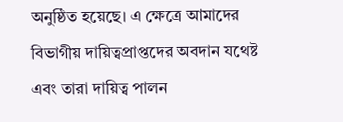অনুষ্ঠিত হয়েছে। এ ক্ষেত্রে আমাদের বিভাগীয় দায়িত্বপ্রাপ্তদের অবদান যথেষ্ট এবং তারা দায়িত্ব পালন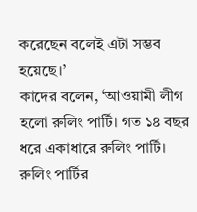করেছেন বলেই এটা সম্ভব হয়েছে।’
কাদের বলেন, ‘আওয়ামী লীগ হলো রুলিং পার্টি। গত ১৪ বছর ধরে একাধারে রুলিং পার্টি। রুলিং পার্টির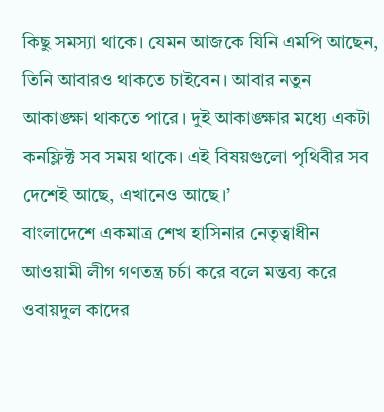কিছু সমস্যা থাকে। যেমন আজকে যিনি এমপি আছেন, তিনি আবারও থাকতে চাইবেন। আবার নতুন আকাঙ্ক্ষা থাকতে পারে। দুই আকাঙ্ক্ষার মধ্যে একটা কনফ্লিক্ট সব সময় থাকে। এই বিষয়গুলো পৃথিবীর সব দেশেই আছে, এখানেও আছে।’
বাংলাদেশে একমাত্র শেখ হাসিনার নেতৃত্বাধীন আওয়ামী লীগ গণতন্ত্র চর্চা করে বলে মন্তব্য করে ওবায়দুল কাদের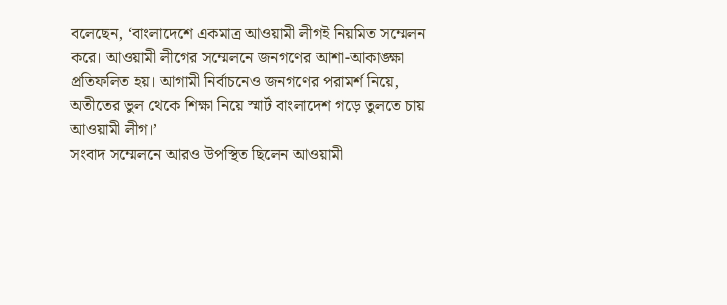বলেছেন, ‘বাংলাদেশে একমাত্র আওয়ামী লীগই নিয়মিত সম্মেলন করে। আওয়ামী লীগের সম্মেলনে জনগণের আশা-আকাঙ্ক্ষা প্রতিফলিত হয়। আগামী নির্বাচনেও জনগণের পরামর্শ নিয়ে, অতীতের ভুল থেকে শিক্ষা নিয়ে স্মার্ট বাংলাদেশ গড়ে তুলতে চায় আওয়ামী লীগ।’
সংবাদ সম্মেলনে আরও উপস্থিত ছিলেন আওয়ামী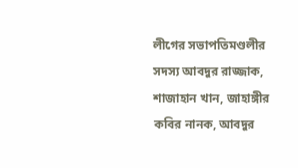লীগের সভাপতিমণ্ডলীর সদস্য আবদুর রাজ্জাক, শাজাহান খান, জাহাঙ্গীর কবির নানক, আবদুর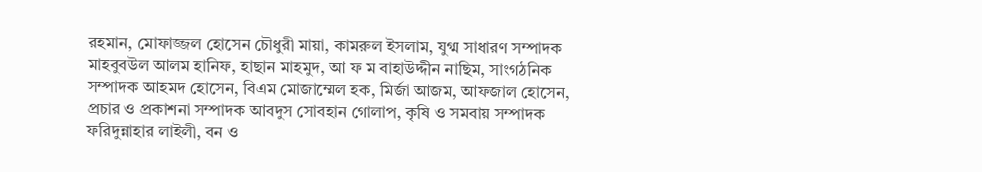রহমান, মোফাজ্জল হোসেন চৌধুরী মায়া, কামরুল ইসলাম, যুগ্ম সাধারণ সম্পাদক মাহবুবউল আলম হানিফ, হাছান মাহমুদ, আ ফ ম বাহাউদ্দীন নাছিম, সাংগঠনিক সম্পাদক আহমদ হোসেন, বিএম মোজাম্মেল হক, মির্জা আজম, আফজাল হোসেন, প্রচার ও প্রকাশনা সম্পাদক আবদুস সোবহান গোলাপ, কৃষি ও সমবায় সম্পাদক ফরিদুন্নাহার লাইলী, বন ও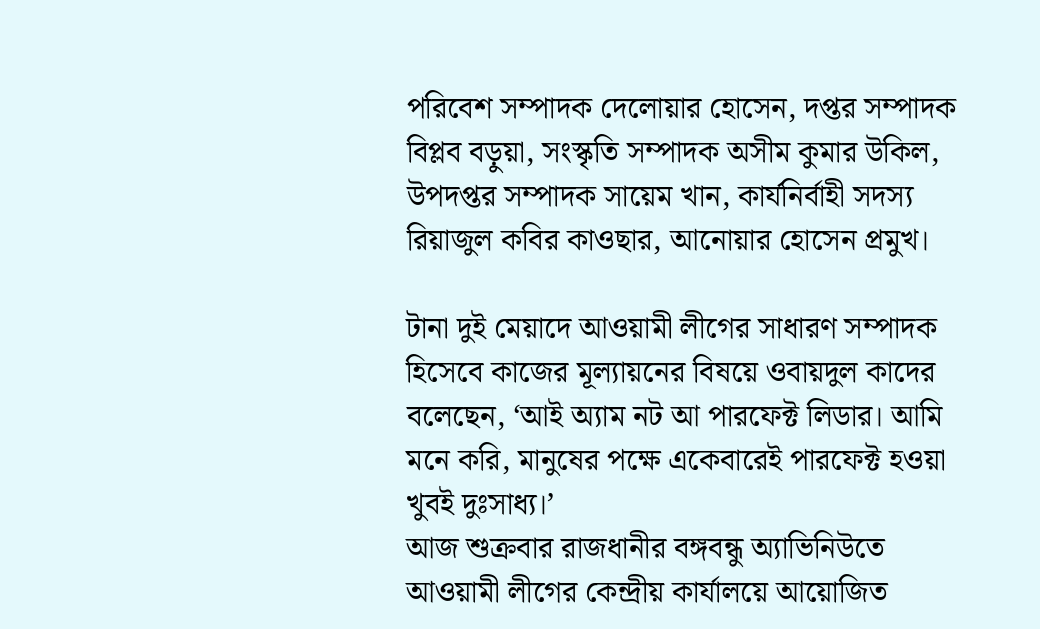পরিবেশ সম্পাদক দেলোয়ার হোসেন, দপ্তর সম্পাদক বিপ্লব বড়ুয়া, সংস্কৃতি সম্পাদক অসীম কুমার উকিল, উপদপ্তর সম্পাদক সায়েম খান, কার্যনির্বাহী সদস্য রিয়াজুল কবির কাওছার, আনোয়ার হোসেন প্রমুখ।

টানা দুই মেয়াদে আওয়ামী লীগের সাধারণ সম্পাদক হিসেবে কাজের মূল্যায়নের বিষয়ে ওবায়দুল কাদের বলেছেন, ‘আই অ্যাম নট আ পারফেক্ট লিডার। আমি মনে করি, মানুষের পক্ষে একেবারেই পারফেক্ট হওয়া খুবই দুঃসাধ্য।’
আজ শুক্রবার রাজধানীর বঙ্গবন্ধু অ্যাভিনিউতে আওয়ামী লীগের কেন্দ্রীয় কার্যালয়ে আয়োজিত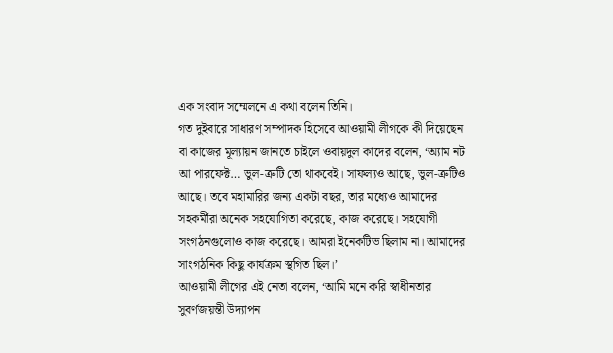এক সংবাদ সম্মেলনে এ কথা বলেন তিনি।
গত দুইবারে সাধারণ সম্পাদক হিসেবে আওয়ামী লীগকে কী দিয়েছেন বা কাজের মূল্যায়ন জানতে চাইলে ওবায়দুল কাদের বলেন, ‘অ্যাম নট আ পারফেক্ট… ভুল-ত্রুটি তো থাকবেই। সাফল্যও আছে, ভুল-ত্রুটিও আছে। তবে মহামারির জন্য একটা বছর, তার মধ্যেও আমাদের সহকর্মীরা অনেক সহযোগিতা করেছে, কাজ করেছে। সহযোগী সংগঠনগুলোও কাজ করেছে। আমরা ইনেকটিভ ছিলাম না। আমাদের সাংগঠনিক কিছু কার্যক্রম স্থগিত ছিল।’
আওয়ামী লীগের এই নেতা বলেন, ‘আমি মনে করি স্বাধীনতার সুবর্ণজয়ন্তী উদ্যাপন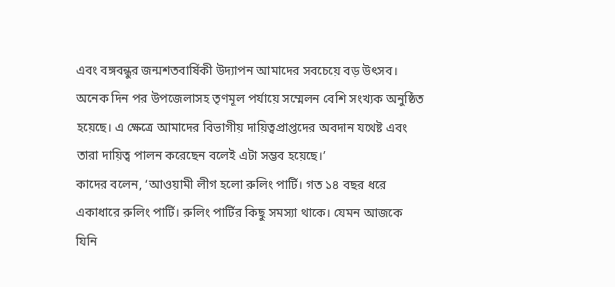এবং বঙ্গবন্ধুর জন্মশতবার্ষিকী উদ্যাপন আমাদের সবচেয়ে বড় উৎসব। অনেক দিন পর উপজেলাসহ তৃণমূল পর্যায়ে সম্মেলন বেশি সংখ্যক অনুষ্ঠিত হয়েছে। এ ক্ষেত্রে আমাদের বিভাগীয় দায়িত্বপ্রাপ্তদের অবদান যথেষ্ট এবং তারা দায়িত্ব পালন করেছেন বলেই এটা সম্ভব হয়েছে।’
কাদের বলেন, ‘আওয়ামী লীগ হলো রুলিং পার্টি। গত ১৪ বছর ধরে একাধারে রুলিং পার্টি। রুলিং পার্টির কিছু সমস্যা থাকে। যেমন আজকে যিনি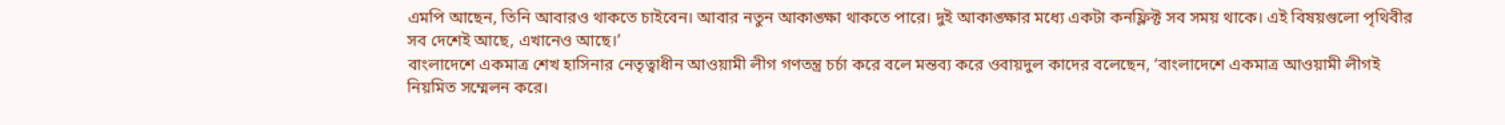এমপি আছেন, তিনি আবারও থাকতে চাইবেন। আবার নতুন আকাঙ্ক্ষা থাকতে পারে। দুই আকাঙ্ক্ষার মধ্যে একটা কনফ্লিক্ট সব সময় থাকে। এই বিষয়গুলো পৃথিবীর সব দেশেই আছে, এখানেও আছে।’
বাংলাদেশে একমাত্র শেখ হাসিনার নেতৃত্বাধীন আওয়ামী লীগ গণতন্ত্র চর্চা করে বলে মন্তব্য করে ওবায়দুল কাদের বলেছেন, ‘বাংলাদেশে একমাত্র আওয়ামী লীগই নিয়মিত সম্মেলন করে।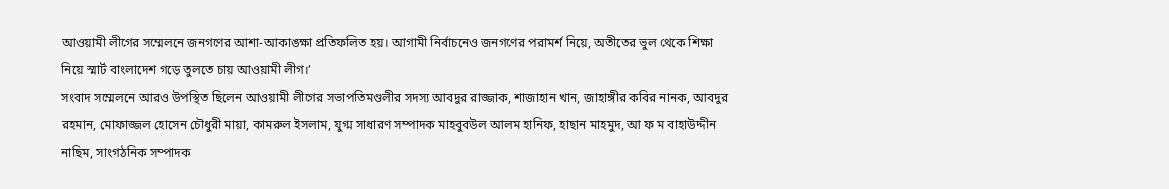আওয়ামী লীগের সম্মেলনে জনগণের আশা-আকাঙ্ক্ষা প্রতিফলিত হয়। আগামী নির্বাচনেও জনগণের পরামর্শ নিয়ে, অতীতের ভুল থেকে শিক্ষা নিয়ে স্মার্ট বাংলাদেশ গড়ে তুলতে চায় আওয়ামী লীগ।’
সংবাদ সম্মেলনে আরও উপস্থিত ছিলেন আওয়ামী লীগের সভাপতিমণ্ডলীর সদস্য আবদুর রাজ্জাক, শাজাহান খান, জাহাঙ্গীর কবির নানক, আবদুর রহমান, মোফাজ্জল হোসেন চৌধুরী মায়া, কামরুল ইসলাম, যুগ্ম সাধারণ সম্পাদক মাহবুবউল আলম হানিফ, হাছান মাহমুদ, আ ফ ম বাহাউদ্দীন নাছিম, সাংগঠনিক সম্পাদক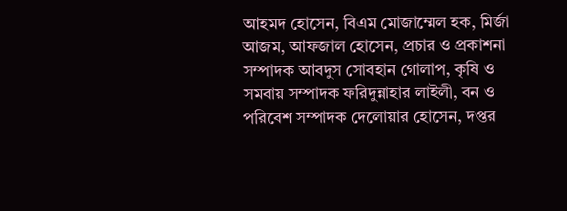আহমদ হোসেন, বিএম মোজাম্মেল হক, মির্জা আজম, আফজাল হোসেন, প্রচার ও প্রকাশনা সম্পাদক আবদুস সোবহান গোলাপ, কৃষি ও সমবায় সম্পাদক ফরিদুন্নাহার লাইলী, বন ও পরিবেশ সম্পাদক দেলোয়ার হোসেন, দপ্তর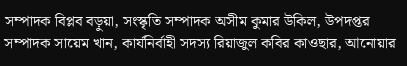সম্পাদক বিপ্লব বড়ুয়া, সংস্কৃতি সম্পাদক অসীম কুমার উকিল, উপদপ্তর সম্পাদক সায়েম খান, কার্যনির্বাহী সদস্য রিয়াজুল কবির কাওছার, আনোয়ার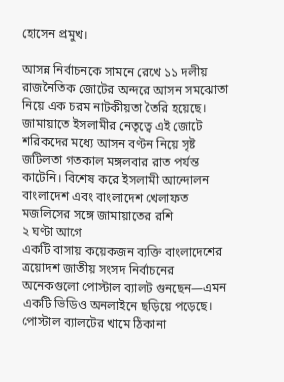হোসেন প্রমুখ।

আসন্ন নির্বাচনকে সামনে রেখে ১১ দলীয় রাজনৈতিক জোটের অন্দরে আসন সমঝোতা নিয়ে এক চরম নাটকীয়তা তৈরি হয়েছে। জামায়াতে ইসলামীর নেতৃত্বে এই জোটে শরিকদের মধ্যে আসন বণ্টন নিয়ে সৃষ্ট জটিলতা গতকাল মঙ্গলবার রাত পর্যন্ত কাটেনি। বিশেষ করে ইসলামী আন্দোলন বাংলাদেশ এবং বাংলাদেশ খেলাফত মজলিসের সঙ্গে জামায়াতের রশি
২ ঘণ্টা আগে
একটি বাসায় কয়েকজন ব্যক্তি বাংলাদেশের ত্রয়োদশ জাতীয় সংসদ নির্বাচনের অনেকগুলো পোস্টাল ব্যালট গুনছেন—এমন একটি ভিডিও অনলাইনে ছড়িয়ে পড়েছে। পোস্টাল ব্যালটের খামে ঠিকানা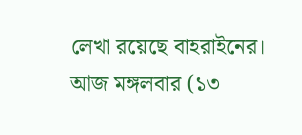লেখা রয়েছে বাহরাইনের। আজ মঙ্গলবার (১৩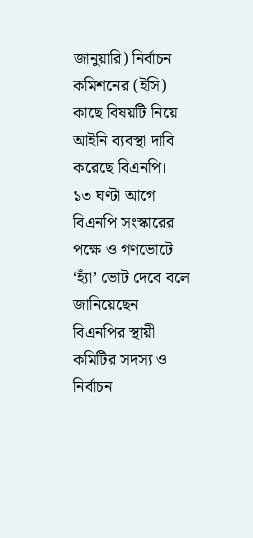জানুয়ারি) নির্বাচন কমিশনের (ইসি) কাছে বিষয়টি নিয়ে আইনি ব্যবস্থা দাবি করেছে বিএনপি।
১৩ ঘণ্টা আগে
বিএনপি সংস্কারের পক্ষে ও গণভোটে ‘হ্যাঁ’ ভোট দেবে বলে জানিয়েছেন বিএনপির স্থায়ী কমিটির সদস্য ও নির্বাচন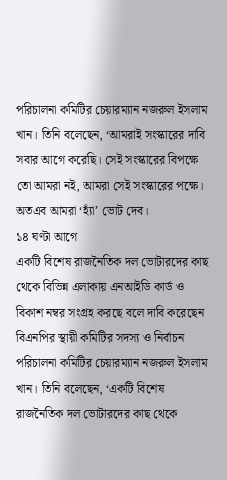পরিচালনা কমিটির চেয়ারম্যান নজরুল ইসলাম খান। তিনি বলেছেন, ‘আমরাই সংস্কারের দাবি সবার আগে করেছি। সেই সংস্কারের বিপক্ষে তো আমরা নই, আমরা সেই সংস্কারের পক্ষে। অতএব আমরা ‘হ্যাঁ’ ভোট দেব।
১৪ ঘণ্টা আগে
একটি বিশেষ রাজনৈতিক দল ভোটারদের কাছ থেকে বিভিন্ন এলাকায় এনআইডি কার্ড ও বিকাশ নম্বর সংগ্রহ করছে বলে দাবি করেছেন বিএনপির স্থায়ী কমিটির সদস্য ও নির্বাচন পরিচালনা কমিটির চেয়ারম্যান নজরুল ইসলাম খান। তিনি বলেছেন, ‘একটি বিশেষ রাজনৈতিক দল ভোটারদের কাছ থেকে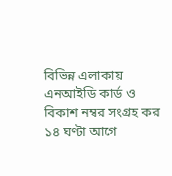বিভিন্ন এলাকায় এনআইডি কার্ড ও বিকাশ নম্বর সংগ্রহ কর
১৪ ঘণ্টা আগে